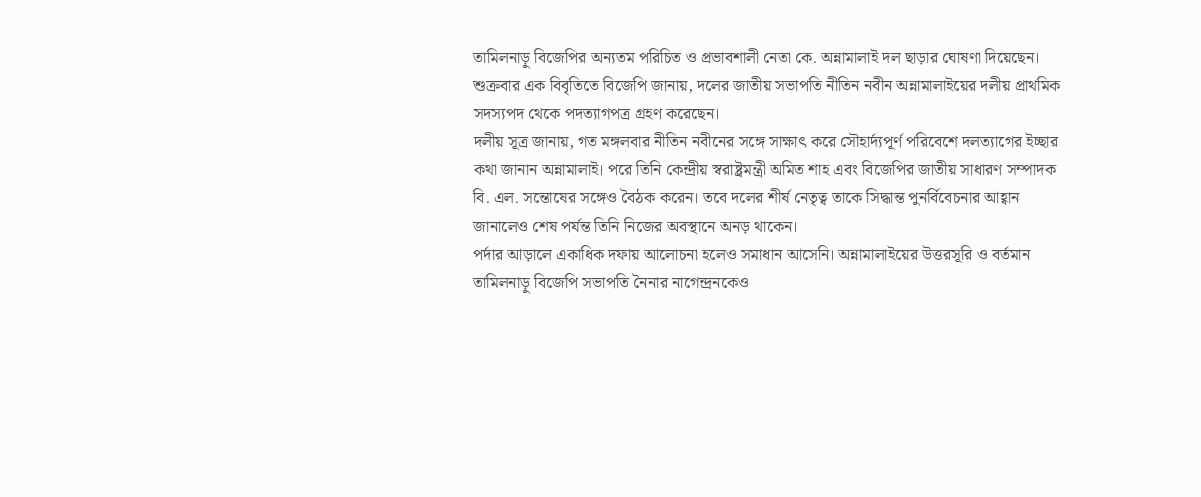তামিলনাড়ু বিজেপির অন্যতম পরিচিত ও প্রভাবশালী নেতা কে. অন্নামালাই দল ছাড়ার ঘোষণা দিয়েছেন। শুক্রবার এক বিবৃতিতে বিজেপি জানায়, দলের জাতীয় সভাপতি নীতিন নবীন অন্নামালাইয়ের দলীয় প্রাথমিক সদস্যপদ থেকে পদত্যাগপত্র গ্রহণ করেছেন।
দলীয় সূত্র জানায়, গত মঙ্গলবার নীতিন নবীনের সঙ্গে সাক্ষাৎ করে সৌহার্দ্যপূর্ণ পরিবেশে দলত্যাগের ইচ্ছার কথা জানান অন্নামালাই। পরে তিনি কেন্দ্রীয় স্বরাষ্ট্রমন্ত্রী অমিত শাহ এবং বিজেপির জাতীয় সাধারণ সম্পাদক বি. এল. সন্তোষের সঙ্গেও বৈঠক করেন। তবে দলের শীর্ষ নেতৃত্ব তাকে সিদ্ধান্ত পুনর্বিবেচনার আহ্বান জানালেও শেষ পর্যন্ত তিনি নিজের অবস্থানে অনড় থাকেন।
পর্দার আড়ালে একাধিক দফায় আলোচনা হলেও সমাধান আসেনি। অন্নামালাইয়ের উত্তরসূরি ও বর্তমান তামিলনাড়ু বিজেপি সভাপতি নৈনার নাগেন্দ্রনকেও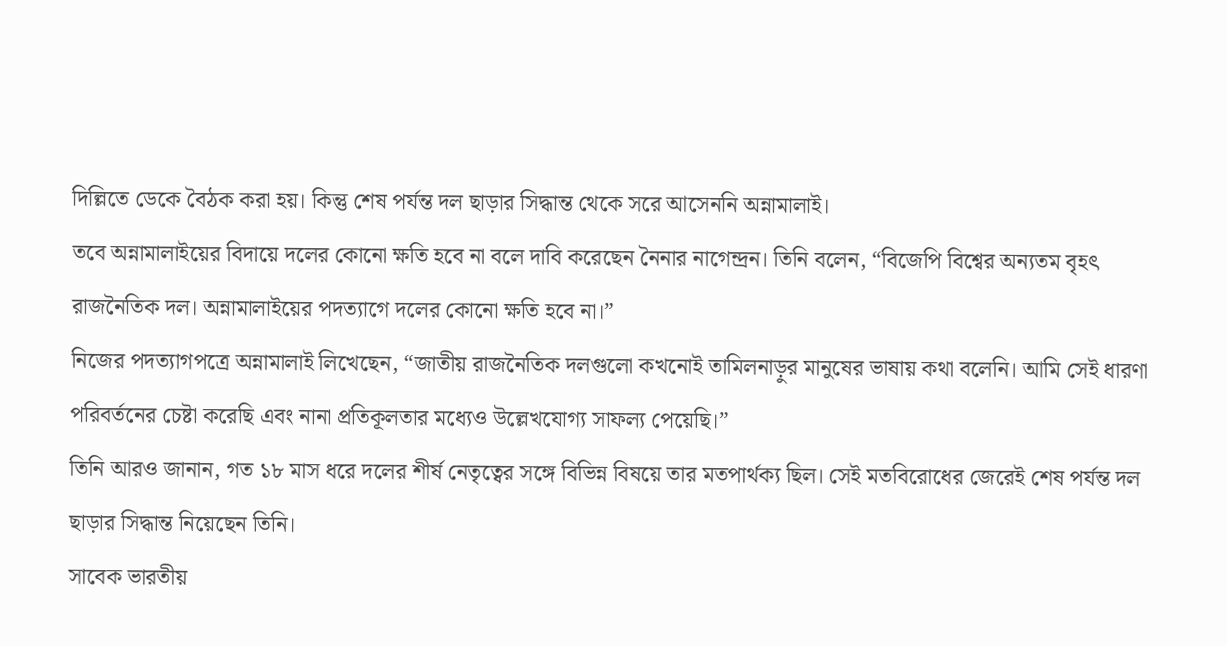দিল্লিতে ডেকে বৈঠক করা হয়। কিন্তু শেষ পর্যন্ত দল ছাড়ার সিদ্ধান্ত থেকে সরে আসেননি অন্নামালাই।
তবে অন্নামালাইয়ের বিদায়ে দলের কোনো ক্ষতি হবে না বলে দাবি করেছেন নৈনার নাগেন্দ্রন। তিনি বলেন, “বিজেপি বিশ্বের অন্যতম বৃহৎ রাজনৈতিক দল। অন্নামালাইয়ের পদত্যাগে দলের কোনো ক্ষতি হবে না।”
নিজের পদত্যাগপত্রে অন্নামালাই লিখেছেন, “জাতীয় রাজনৈতিক দলগুলো কখনোই তামিলনাড়ুর মানুষের ভাষায় কথা বলেনি। আমি সেই ধারণা পরিবর্তনের চেষ্টা করেছি এবং নানা প্রতিকূলতার মধ্যেও উল্লেখযোগ্য সাফল্য পেয়েছি।”
তিনি আরও জানান, গত ১৮ মাস ধরে দলের শীর্ষ নেতৃত্বের সঙ্গে বিভিন্ন বিষয়ে তার মতপার্থক্য ছিল। সেই মতবিরোধের জেরেই শেষ পর্যন্ত দল ছাড়ার সিদ্ধান্ত নিয়েছেন তিনি।
সাবেক ভারতীয়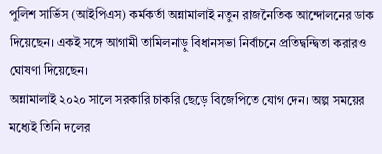পুলিশ সার্ভিস (আইপিএস) কর্মকর্তা অন্নামালাই নতুন রাজনৈতিক আন্দোলনের ডাক দিয়েছেন। একই সঙ্গে আগামী তামিলনাড়ু বিধানসভা নির্বাচনে প্রতিদ্বন্দ্বিতা করারও ঘোষণা দিয়েছেন।
অন্নামালাই ২০২০ সালে সরকারি চাকরি ছেড়ে বিজেপিতে যোগ দেন। অল্প সময়ের মধ্যেই তিনি দলের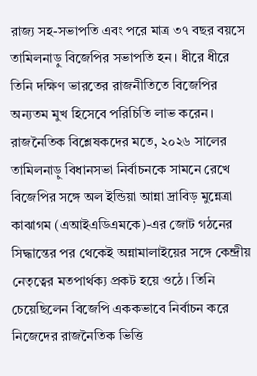রাজ্য সহ-সভাপতি এবং পরে মাত্র ৩৭ বছর বয়সে তামিলনাড়ু বিজেপির সভাপতি হন। ধীরে ধীরে তিনি দক্ষিণ ভারতের রাজনীতিতে বিজেপির অন্যতম মুখ হিসেবে পরিচিতি লাভ করেন।
রাজনৈতিক বিশ্লেষকদের মতে, ২০২৬ সালের তামিলনাড়ু বিধানসভা নির্বাচনকে সামনে রেখে বিজেপির সঙ্গে অল ইন্ডিয়া আন্না দ্রাবিড় মুন্নেত্রা কাঝাগম (এআইএডিএমকে)-এর জোট গঠনের সিদ্ধান্তের পর থেকেই অন্নামালাইয়ের সঙ্গে কেন্দ্রীয় নেতৃত্বের মতপার্থক্য প্রকট হয়ে ওঠে। তিনি চেয়েছিলেন বিজেপি এককভাবে নির্বাচন করে নিজেদের রাজনৈতিক ভিত্তি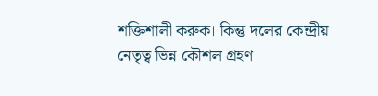শক্তিশালী করুক। কিন্তু দলের কেন্দ্রীয় নেতৃত্ব ভিন্ন কৌশল গ্রহণ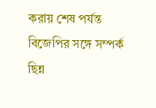করায় শেষ পর্যন্ত বিজেপির সঙ্গে সম্পর্ক ছিন্ন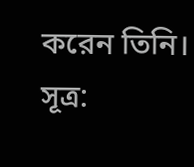করেন তিনি।
সূত্র: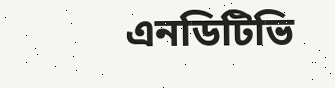এনডিটিভি